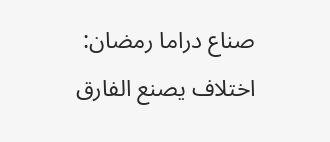صناع دراما رمضان: اختلاف يصنع الفارق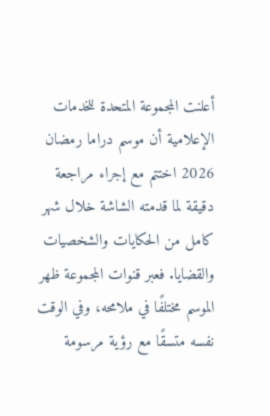أعلنت المجموعة المتحدة للخدمات الإعلامية أن موسم دراما رمضان 2026 اختتم مع إجراء مراجعة دقيقة لما قدمته الشاشة خلال شهر كامل من الحكايات والشخصيات والقضايا. فعبر قنوات المجموعة ظهر الموسم مختلفًا في ملامحه، وفي الوقت نفسه متسقًا مع رؤية مرسومة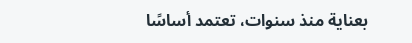بعناية منذ سنوات، تعتمد أساسًا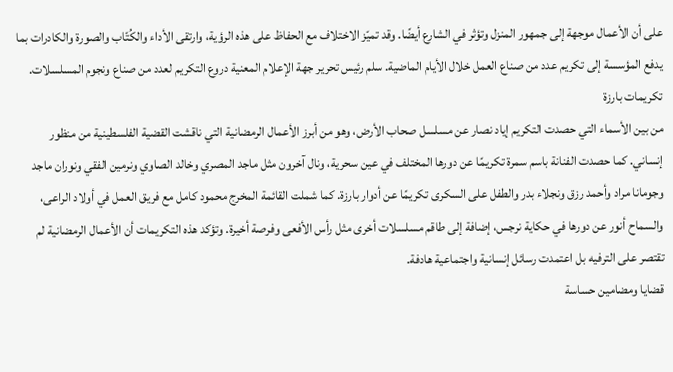على أن الأعمال موجهة إلى جمهور المنزل وتؤثر في الشارع أيضًا. وقد تميّز الاختلاف مع الحفاظ على هذه الرؤية، وارتقى الأداء والكُتّاب والصورة والكادرات بما يدفع المؤسسة إلى تكريم عدد من صناع العمل خلال الأيام الماضية. سلم رئيس تحرير جهة الإعلام المعنية دروع التكريم لعدد من صناع ونجوم المسلسلات.
تكريمات بارزة
من بين الأسماء التي حصدت التكريم إياد نصار عن مسلسل صحاب الأرض، وهو من أبرز الأعمال الرمضانية التي ناقشت القضية الفلسطينية من منظور إنساني. كما حصدت الفنانة باسم سمرة تكريمًا عن دورها المختلف في عين سحرية، ونال آخرون مثل ماجد المصري وخالد الصاوي ونرمين الفقي ونوران ماجد وجومانا مراد وأحمد رزق ونجلاء بدر والطفل على السكرى تكريمًا عن أدوار بارزة. كما شملت القائمة المخرج محمود كامل مع فريق العمل في أولاد الراعى، والسماح أنور عن دورها في حكاية نرجس، إضافة إلى طاقم مسلسلات أخرى مثل رأس الأفعى وفرصة أخيرة. وتؤكد هذه التكريمات أن الأعمال الرمضانية لم تقتصر على الترفيه بل اعتمدت رسائل إنسانية واجتماعية هادفة.
قضايا ومضامين حساسة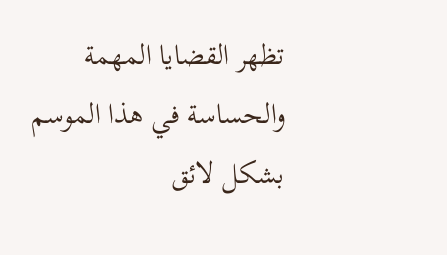تظهر القضايا المهمة والحساسة في هذا الموسم بشكل لائق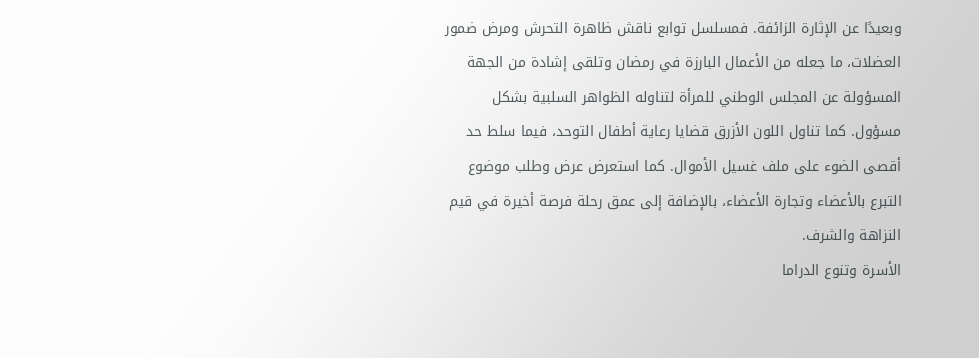وبعيدًا عن الإثارة الزائفة. فمسلسل توابع ناقش ظاهرة التحرش ومرض ضمور العضلات، ما جعله من الأعمال البارزة في رمضان وتلقى إشادة من الجهة المسؤولة عن المجلس الوطني للمرأة لتناوله الظواهر السلبية بشكل مسؤول. كما تناول اللون الأزرق قضايا رعاية أطفال التوحد، فيما سلط حد أقصى الضوء على ملف غسيل الأموال. كما استعرض عرض وطلب موضوع التبرع بالأعضاء وتجارة الأعضاء، بالإضافة إلى عمق رحلة فرصة أخيرة في قيم النزاهة والشرف.
الأسرة وتنوع الدراما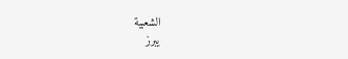الشعبية
يبرز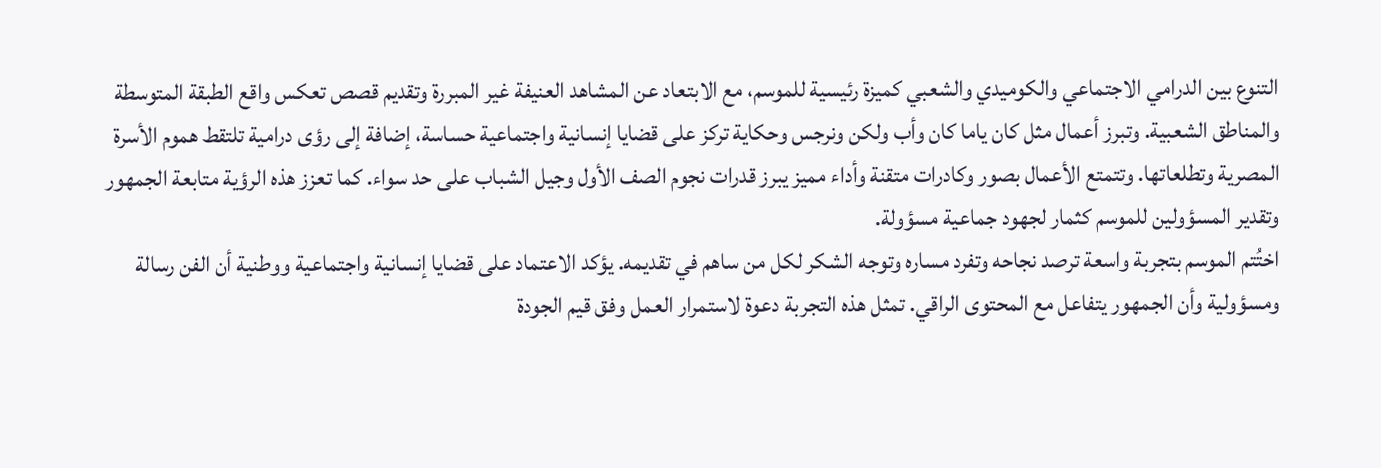التنوع بين الدرامي الاجتماعي والكوميدي والشعبي كميزة رئيسية للموسم، مع الابتعاد عن المشاهد العنيفة غير المبررة وتقديم قصص تعكس واقع الطبقة المتوسطة والمناطق الشعبية. وتبرز أعمال مثل كان ياما كان وأب ولكن ونرجس وحكاية تركز على قضايا إنسانية واجتماعية حساسة، إضافة إلى رؤى درامية تلتقط هموم الأسرة المصرية وتطلعاتها. وتتمتع الأعمال بصور وكادرات متقنة وأداء مميز يبرز قدرات نجوم الصف الأول وجيل الشباب على حد سواء. كما تعزز هذه الرؤية متابعة الجمهور وتقدير المسؤولين للموسم كثمار لجهود جماعية مسؤولة.
اختُتم الموسم بتجربة واسعة ترصد نجاحه وتفرد مساره وتوجه الشكر لكل من ساهم في تقديمه. يؤكد الاعتماد على قضايا إنسانية واجتماعية ووطنية أن الفن رسالة ومسؤولية وأن الجمهور يتفاعل مع المحتوى الراقي. تمثل هذه التجربة دعوة لاستمرار العمل وفق قيم الجودة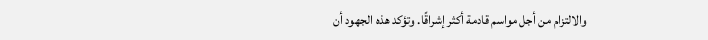والالتزام من أجل مواسم قادمة أكثر إشراقًا. وتؤكد هذه الجهود أن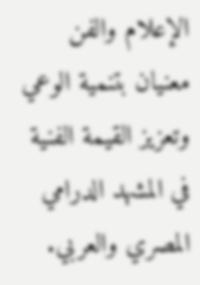الإعلام والفن معنيان بتنمية الوعي وتعزيز القيمة الفنية في المشهد الدرامي المصري والعربي.